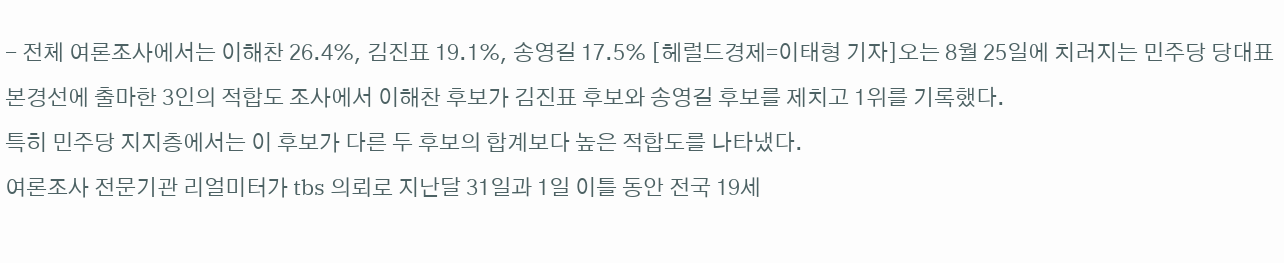- 전체 여론조사에서는 이해찬 26.4%, 김진표 19.1%, 송영길 17.5% [헤럴드경제=이태형 기자]오는 8월 25일에 치러지는 민주당 당대표 본경선에 출마한 3인의 적합도 조사에서 이해찬 후보가 김진표 후보와 송영길 후보를 제치고 1위를 기록했다.
특히 민주당 지지층에서는 이 후보가 다른 두 후보의 합계보다 높은 적합도를 나타냈다.
여론조사 전문기관 리얼미터가 tbs 의뢰로 지난달 31일과 1일 이틀 동안 전국 19세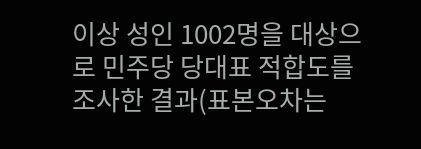이상 성인 1002명을 대상으로 민주당 당대표 적합도를 조사한 결과(표본오차는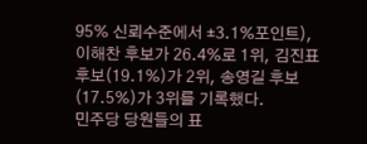95% 신뢰수준에서 ±3.1%포인트), 이해찬 후보가 26.4%로 1위, 김진표 후보(19.1%)가 2위, 송영길 후보(17.5%)가 3위를 기록했다.
민주당 당원들의 표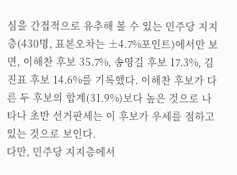심을 간접적으로 유추해 볼 수 있는 민주당 지지층(430명, 표본오차는 ±4.7%포인트)에서만 보면, 이해찬 후보 35.7%, 송영길 후보 17.3%, 김진표 후보 14.6%를 기록했다. 이해찬 후보가 다른 두 후보의 합계(31.9%)보다 높은 것으로 나타나 초반 선거판세는 이 후보가 우세를 점하고 있는 것으로 보인다.
다만, 민주당 지지층에서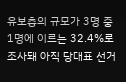유보층의 규모가 3명 중 1명에 이르는 32.4%로 조사돼 아직 당대표 선거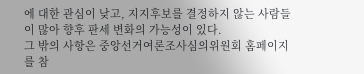에 대한 관심이 낮고, 지지후보를 결정하지 않는 사람들이 많아 향후 판세 변화의 가능성이 있다.
그 밖의 사항은 중앙선거여론조사심의위원회 홈페이지를 참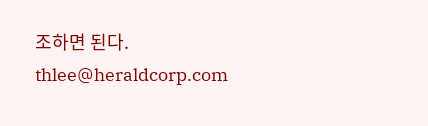조하면 된다.
thlee@heraldcorp.com